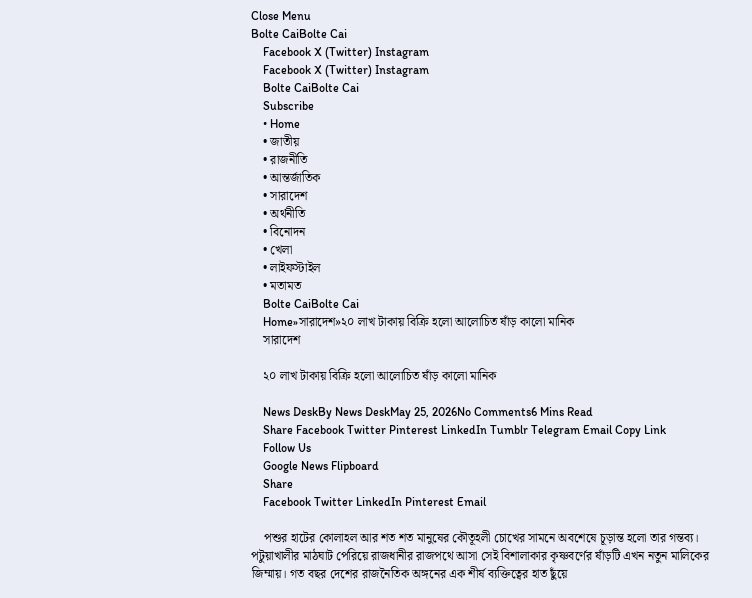Close Menu
Bolte CaiBolte Cai
    Facebook X (Twitter) Instagram
    Facebook X (Twitter) Instagram
    Bolte CaiBolte Cai
    Subscribe
    • Home
    • জাতীয়
    • রাজনীতি
    • আন্তর্জাতিক
    • সারাদেশ
    • অর্থনীতি
    • বিনোদন
    • খেলা
    • লাইফস্টাইল
    • মতামত
    Bolte CaiBolte Cai
    Home»সারাদেশ»২০ লাখ টাকায় বিক্রি হলো আলোচিত ষাঁড় কালো মানিক
    সারাদেশ

    ২০ লাখ টাকায় বিক্রি হলো আলোচিত ষাঁড় কালো মানিক

    News DeskBy News DeskMay 25, 2026No Comments6 Mins Read
    Share Facebook Twitter Pinterest LinkedIn Tumblr Telegram Email Copy Link
    Follow Us
    Google News Flipboard
    Share
    Facebook Twitter LinkedIn Pinterest Email

    পশুর হাটের কোলাহল আর শত শত মানুষের কৌতূহলী চোখের সামনে অবশেষে চূড়ান্ত হলো তার গন্তব্য। পটুয়াখালীর মাঠঘাট পেরিয়ে রাজধানীর রাজপথে আসা সেই বিশালাকার কৃষ্ণবর্ণের ষাঁড়টি এখন নতুন মালিকের জিম্মায়। গত বছর দেশের রাজনৈতিক অঙ্গনের এক শীর্ষ ব্যক্তিত্বের হাত ছুঁয়ে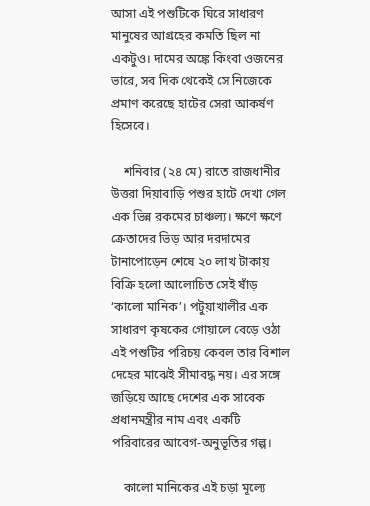আসা এই পশুটিকে ঘিরে সাধারণ মানুষের আগ্রহের কমতি ছিল না একটুও। দামের অঙ্কে কিংবা ওজনের ভারে, সব দিক থেকেই সে নিজেকে প্রমাণ করেছে হাটের সেরা আকর্ষণ হিসেবে।

    শনিবার (২৪ মে) রাতে রাজধানীর উত্তরা দিয়াবাড়ি পশুর হাটে দেখা গেল এক ভিন্ন রকমের চাঞ্চল্য। ক্ষণে ক্ষণে ক্রেতাদের ভিড় আর দরদামের টানাপোড়েন শেষে ২০ লাখ টাকায় বিক্রি হলো আলোচিত সেই ষাঁড় ‘কালো মানিক’। পটুয়াখালীর এক সাধারণ কৃষকের গোয়ালে বেড়ে ওঠা এই পশুটির পরিচয় কেবল তার বিশাল দেহের মাঝেই সীমাবদ্ধ নয়। এর সঙ্গে জড়িয়ে আছে দেশের এক সাবেক প্রধানমন্ত্রীর নাম এবং একটি পরিবারের আবেগ-অনুভূতির গল্প।

    কালো মানিকের এই চড়া মূল্যে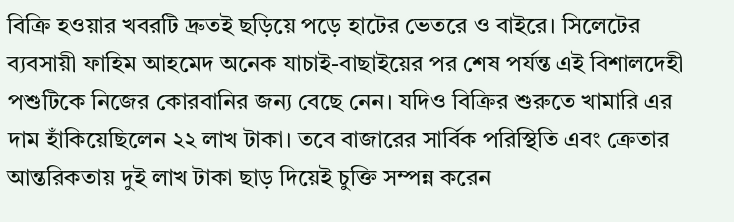বিক্রি হওয়ার খবরটি দ্রুতই ছড়িয়ে পড়ে হাটের ভেতরে ও বাইরে। সিলেটের ব্যবসায়ী ফাহিম আহমেদ অনেক যাচাই-বাছাইয়ের পর শেষ পর্যন্ত এই বিশালদেহী পশুটিকে নিজের কোরবানির জন্য বেছে নেন। যদিও বিক্রির শুরুতে খামারি এর দাম হাঁকিয়েছিলেন ২২ লাখ টাকা। তবে বাজারের সার্বিক পরিস্থিতি এবং ক্রেতার আন্তরিকতায় দুই লাখ টাকা ছাড় দিয়েই চুক্তি সম্পন্ন করেন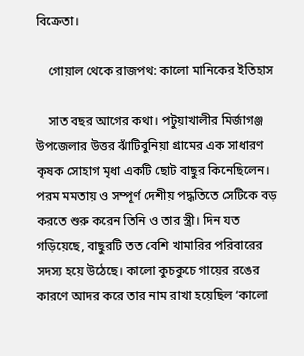বিক্রেতা।

    গোয়াল থেকে রাজপথ: কালো মানিকের ইতিহাস

    সাত বছর আগের কথা। পটুয়াখালীর মির্জাগঞ্জ উপজেলার উত্তর ঝাঁটিবুনিয়া গ্রামের এক সাধারণ কৃষক সোহাগ মৃধা একটি ছোট বাছুর কিনেছিলেন। পরম মমতায় ও সম্পূর্ণ দেশীয় পদ্ধতিতে সেটিকে বড় করতে শুরু করেন তিনি ও তার স্ত্রী। দিন যত গড়িয়েছে, বাছুরটি তত বেশি খামারির পরিবারের সদস্য হয়ে উঠেছে। কালো কুচকুচে গায়ের রঙের কারণে আদর করে তার নাম রাখা হয়েছিল ‘কালো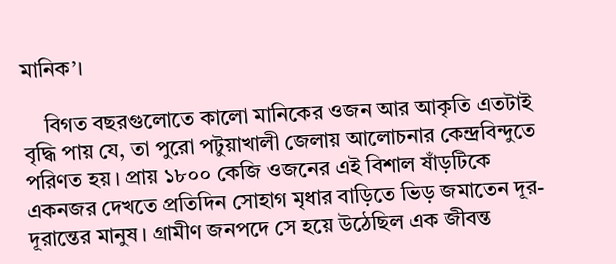মানিক’।

    বিগত বছরগুলোতে কালো মানিকের ওজন আর আকৃতি এতটাই বৃদ্ধি পায় যে, তা পুরো পটুয়াখালী জেলায় আলোচনার কেন্দ্রবিন্দুতে পরিণত হয়। প্রায় ১৮০০ কেজি ওজনের এই বিশাল ষাঁড়টিকে একনজর দেখতে প্রতিদিন সোহাগ মৃধার বাড়িতে ভিড় জমাতেন দূর-দূরান্তের মানুষ। গ্রামীণ জনপদে সে হয়ে উঠেছিল এক জীবন্ত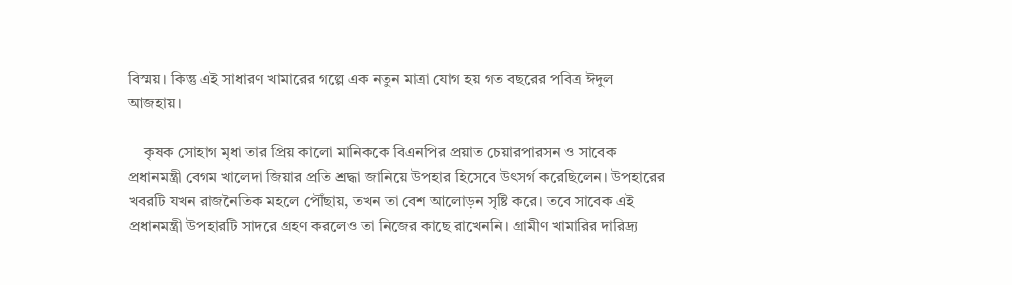বিস্ময়। কিন্তু এই সাধারণ খামারের গল্পে এক নতুন মাত্রা যোগ হয় গত বছরের পবিত্র ঈদুল আজহায়।

    কৃষক সোহাগ মৃধা তার প্রিয় কালো মানিককে বিএনপির প্রয়াত চেয়ারপারসন ও সাবেক প্রধানমন্ত্রী বেগম খালেদা জিয়ার প্রতি শ্রদ্ধা জানিয়ে উপহার হিসেবে উৎসর্গ করেছিলেন। উপহারের খবরটি যখন রাজনৈতিক মহলে পৌঁছায়, তখন তা বেশ আলোড়ন সৃষ্টি করে। তবে সাবেক এই প্রধানমন্ত্রী উপহারটি সাদরে গ্রহণ করলেও তা নিজের কাছে রাখেননি। গ্রামীণ খামারির দারিদ্র্য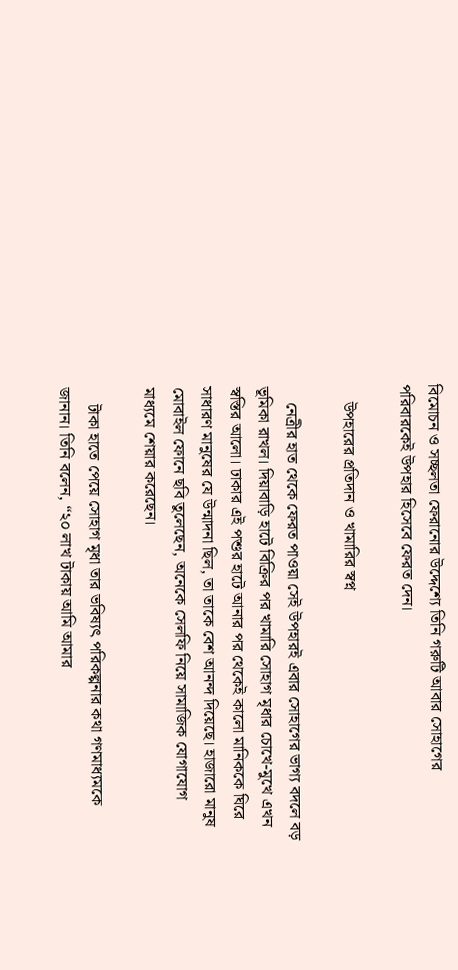বিমোচন ও সচ্ছলতা ফেরানোর উদ্দেশ্যে তিনি গরুটি আবার সোহাগের পরিবারকেই উপহার হিসেবে ফেরত দেন।

    উপহারের প্রতিদান ও খামারির স্বপ্ন

    নেত্রীর হাত থেকে ফেরত পাওয়া সেই উপহারই এবার সোহাগের ভাগ্য বদলে বড় ভূমিকা রাখল। দিয়াবাড়ি হাটে বিক্রির পর খামারি সোহাগ মৃধার চোখে-মুখে এখন স্বস্তির আলো। ঢাকার এই পশুর হাটে আনার পর থেকেই কালো মানিককে ঘিরে সাধারণ মানুষের যে উন্মাদনা ছিল, তা তাকে বেশ আনন্দ দিয়েছে। হাজারো মানুষ মোবাইল ফোনে ছবি তুলেছেন, অনেকে সেলফি নিয়ে সামাজিক যোগাযোগ মাধ্যমে শেয়ার করেছেন।

    টাকা হাতে পেয়ে সোহাগ মৃধা তার ভবিষ্যৎ পরিকল্পনার কথা গণমাধ্যমকে জানান। তিনি বলেন, “২০ লাখ টাকায় আমি আমার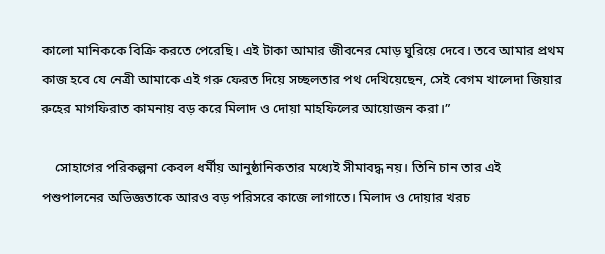কালো মানিককে বিক্রি করতে পেরেছি। এই টাকা আমার জীবনের মোড় ঘুরিয়ে দেবে। তবে আমার প্রথম কাজ হবে যে নেত্রী আমাকে এই গরু ফেরত দিয়ে সচ্ছলতার পথ দেখিয়েছেন, সেই বেগম খালেদা জিয়ার রুহের মাগফিরাত কামনায় বড় করে মিলাদ ও দোয়া মাহফিলের আয়োজন করা।”

    সোহাগের পরিকল্পনা কেবল ধর্মীয় আনুষ্ঠানিকতার মধ্যেই সীমাবদ্ধ নয়। তিনি চান তার এই পশুপালনের অভিজ্ঞতাকে আরও বড় পরিসরে কাজে লাগাতে। মিলাদ ও দোয়ার খরচ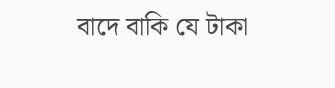বাদে বাকি যে টাকা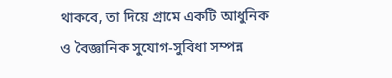থাকবে, তা দিয়ে গ্রামে একটি আধুনিক ও বৈজ্ঞানিক সুযোগ-সুবিধা সম্পন্ন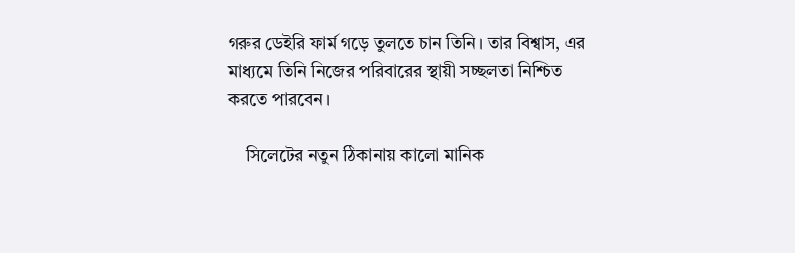গরুর ডেইরি ফার্ম গড়ে তুলতে চান তিনি। তার বিশ্বাস, এর মাধ্যমে তিনি নিজের পরিবারের স্থায়ী সচ্ছলতা নিশ্চিত করতে পারবেন।

    সিলেটের নতুন ঠিকানায় কালো মানিক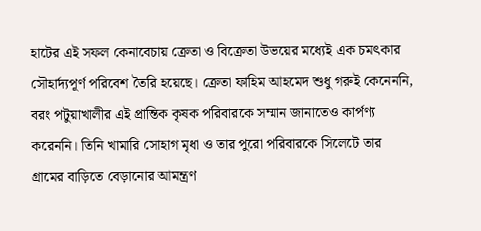হাটের এই সফল কেনাবেচায় ক্রেতা ও বিক্রেতা উভয়ের মধ্যেই এক চমৎকার সৌহার্দ্যপূর্ণ পরিবেশ তৈরি হয়েছে। ক্রেতা ফাহিম আহমেদ শুধু গরুই কেনেননি, বরং পটুয়াখালীর এই প্রান্তিক কৃষক পরিবারকে সম্মান জানাতেও কার্পণ্য করেননি। তিনি খামারি সোহাগ মৃধা ও তার পুরো পরিবারকে সিলেটে তার গ্রামের বাড়িতে বেড়ানোর আমন্ত্রণ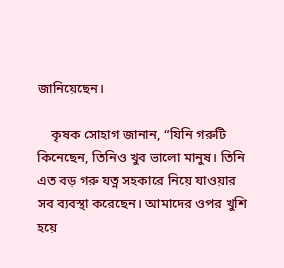জানিয়েছেন।

    কৃষক সোহাগ জানান, “যিনি গরুটি কিনেছেন, তিনিও খুব ভালো মানুষ। তিনি এত বড় গরু যত্ন সহকারে নিয়ে যাওয়ার সব ব্যবস্থা করেছেন। আমাদের ওপর খুশি হয়ে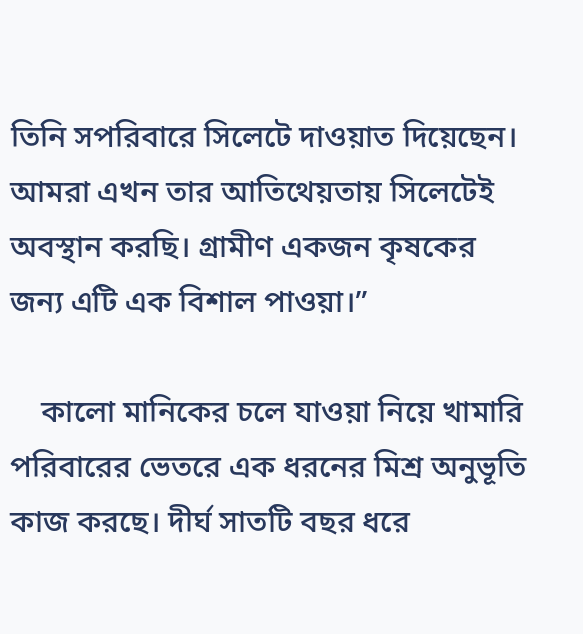তিনি সপরিবারে সিলেটে দাওয়াত দিয়েছেন। আমরা এখন তার আতিথেয়তায় সিলেটেই অবস্থান করছি। গ্রামীণ একজন কৃষকের জন্য এটি এক বিশাল পাওয়া।”

    কালো মানিকের চলে যাওয়া নিয়ে খামারি পরিবারের ভেতরে এক ধরনের মিশ্র অনুভূতি কাজ করছে। দীর্ঘ সাতটি বছর ধরে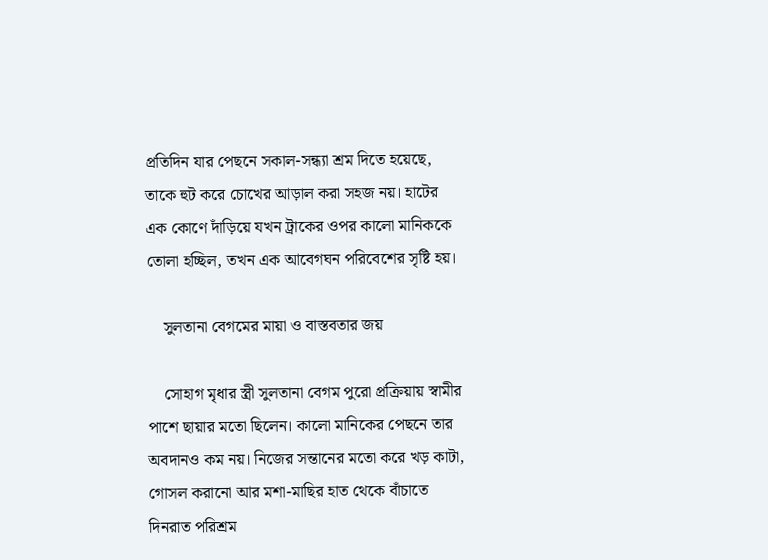প্রতিদিন যার পেছনে সকাল-সন্ধ্যা শ্রম দিতে হয়েছে, তাকে হুট করে চোখের আড়াল করা সহজ নয়। হাটের এক কোণে দাঁড়িয়ে যখন ট্রাকের ওপর কালো মানিককে তোলা হচ্ছিল, তখন এক আবেগঘন পরিবেশের সৃষ্টি হয়।

    সুলতানা বেগমের মায়া ও বাস্তবতার জয়

    সোহাগ মৃধার স্ত্রী সুলতানা বেগম পুরো প্রক্রিয়ায় স্বামীর পাশে ছায়ার মতো ছিলেন। কালো মানিকের পেছনে তার অবদানও কম নয়। নিজের সন্তানের মতো করে খড় কাটা, গোসল করানো আর মশা-মাছির হাত থেকে বাঁচাতে দিনরাত পরিশ্রম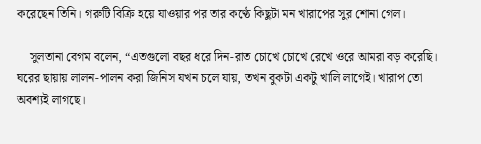করেছেন তিনি। গরুটি বিক্রি হয়ে যাওয়ার পর তার কণ্ঠে কিছুটা মন খারাপের সুর শোনা গেল।

    সুলতানা বেগম বলেন, “এতগুলো বছর ধরে দিন-রাত চোখে চোখে রেখে ওরে আমরা বড় করেছি। ঘরের ছায়ায় লালন-পালন করা জিনিস যখন চলে যায়, তখন বুকটা একটু খালি লাগেই। খারাপ তো অবশ্যই লাগছে।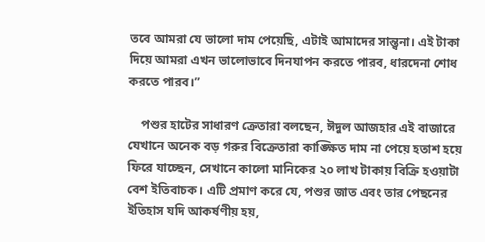তবে আমরা যে ভালো দাম পেয়েছি, এটাই আমাদের সান্ত্বনা। এই টাকা দিয়ে আমরা এখন ভালোভাবে দিনযাপন করতে পারব, ধারদেনা শোধ করতে পারব।”

    পশুর হাটের সাধারণ ক্রেতারা বলছেন, ঈদুল আজহার এই বাজারে যেখানে অনেক বড় গরুর বিক্রেতারা কাঙ্ক্ষিত দাম না পেয়ে হতাশ হয়ে ফিরে যাচ্ছেন, সেখানে কালো মানিকের ২০ লাখ টাকায় বিক্রি হওয়াটা বেশ ইতিবাচক। এটি প্রমাণ করে যে, পশুর জাত এবং তার পেছনের ইতিহাস যদি আকর্ষণীয় হয়,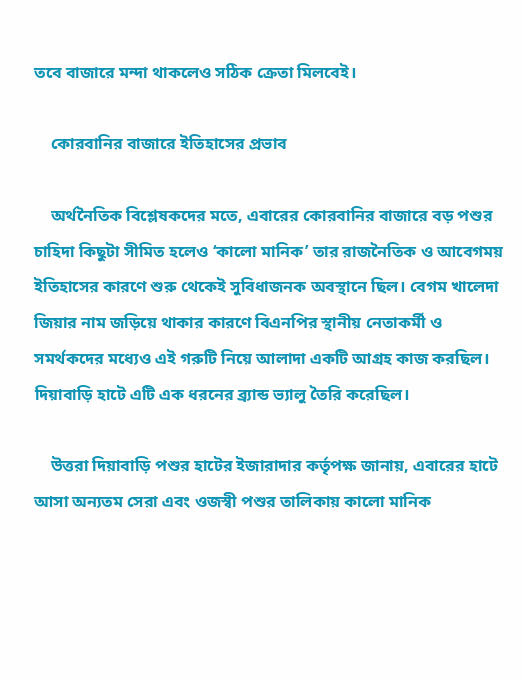তবে বাজারে মন্দা থাকলেও সঠিক ক্রেতা মিলবেই।

    কোরবানির বাজারে ইতিহাসের প্রভাব

    অর্থনৈতিক বিশ্লেষকদের মতে, এবারের কোরবানির বাজারে বড় পশুর চাহিদা কিছুটা সীমিত হলেও ‘কালো মানিক’ তার রাজনৈতিক ও আবেগময় ইতিহাসের কারণে শুরু থেকেই সুবিধাজনক অবস্থানে ছিল। বেগম খালেদা জিয়ার নাম জড়িয়ে থাকার কারণে বিএনপির স্থানীয় নেতাকর্মী ও সমর্থকদের মধ্যেও এই গরুটি নিয়ে আলাদা একটি আগ্রহ কাজ করছিল। দিয়াবাড়ি হাটে এটি এক ধরনের ব্র্যান্ড ভ্যালু তৈরি করেছিল।

    উত্তরা দিয়াবাড়ি পশুর হাটের ইজারাদার কর্তৃপক্ষ জানায়, এবারের হাটে আসা অন্যতম সেরা এবং ওজস্বী পশুর তালিকায় কালো মানিক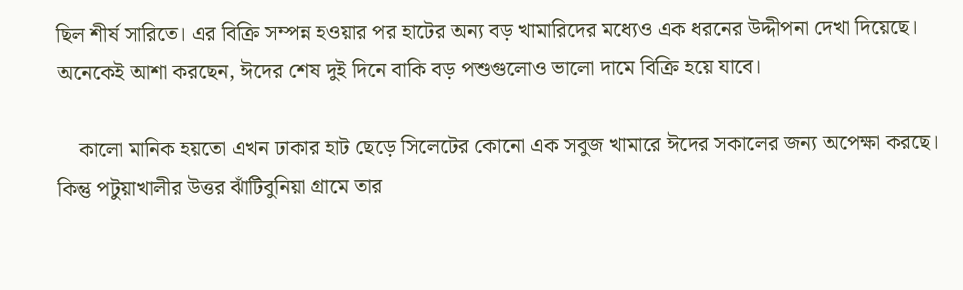ছিল শীর্ষ সারিতে। এর বিক্রি সম্পন্ন হওয়ার পর হাটের অন্য বড় খামারিদের মধ্যেও এক ধরনের উদ্দীপনা দেখা দিয়েছে। অনেকেই আশা করছেন, ঈদের শেষ দুই দিনে বাকি বড় পশুগুলোও ভালো দামে বিক্রি হয়ে যাবে।

    কালো মানিক হয়তো এখন ঢাকার হাট ছেড়ে সিলেটের কোনো এক সবুজ খামারে ঈদের সকালের জন্য অপেক্ষা করছে। কিন্তু পটুয়াখালীর উত্তর ঝাঁটিবুনিয়া গ্রামে তার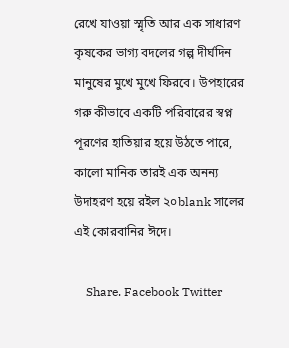রেখে যাওয়া স্মৃতি আর এক সাধারণ কৃষকের ভাগ্য বদলের গল্প দীর্ঘদিন মানুষের মুখে মুখে ফিরবে। উপহারের গরু কীভাবে একটি পরিবারের স্বপ্ন পূরণের হাতিয়ার হয়ে উঠতে পারে, কালো মানিক তারই এক অনন্য উদাহরণ হয়ে রইল ২০blank সালের এই কোরবানির ঈদে।

    Share. Facebook Twitter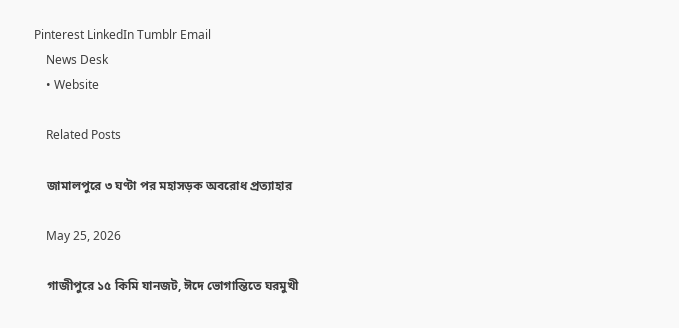Pinterest LinkedIn Tumblr Email
    News Desk
    • Website

    Related Posts

    জামালপুরে ৩ ঘণ্টা পর মহাসড়ক অবরোধ প্রত্যাহার

    May 25, 2026

    গাজীপুরে ১৫ কিমি যানজট, ঈদে ভোগান্তিতে ঘরমুখী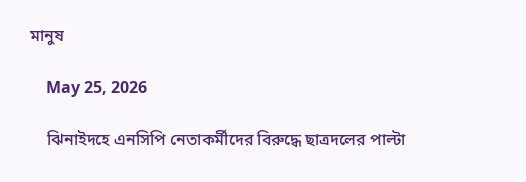মানুষ

    May 25, 2026

    ঝিনাইদহে এনসিপি নেতাকর্মীদের বিরুদ্ধে ছাত্রদলের পাল্টা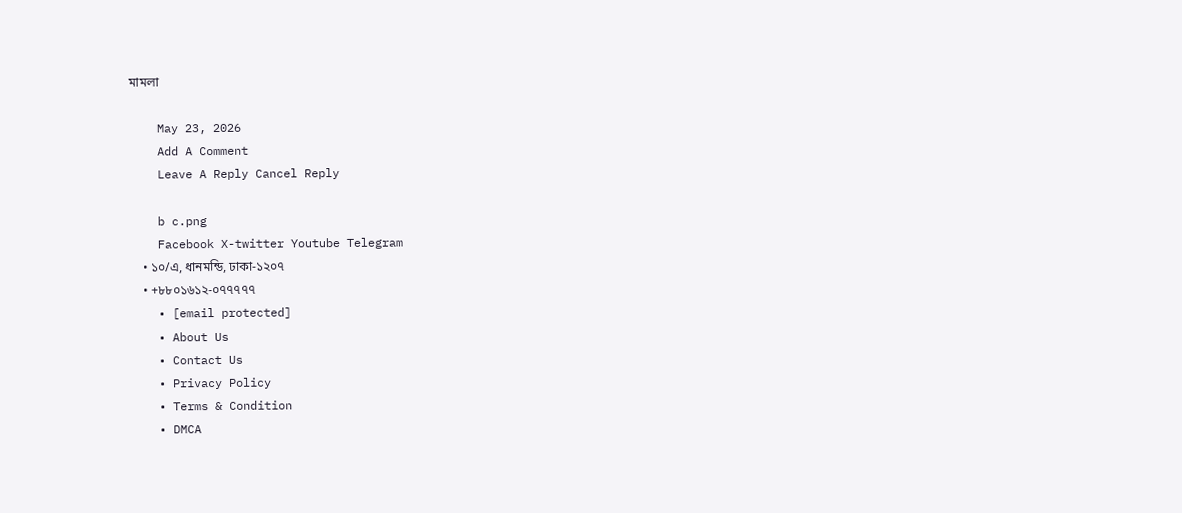মামলা

    May 23, 2026
    Add A Comment
    Leave A Reply Cancel Reply

    b c.png
    Facebook X-twitter Youtube Telegram
    • ১০/এ, ধানমন্ডি, ঢাকা-১২০৭
    • +৮৮০১৬১২-০৭৭৭৭৭
    • [email protected]
    • About Us
    • Contact Us
    • Privacy Policy
    • Terms & Condition
    • DMCA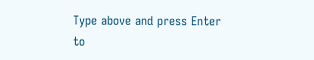Type above and press Enter to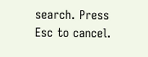search. Press Esc to cancel.